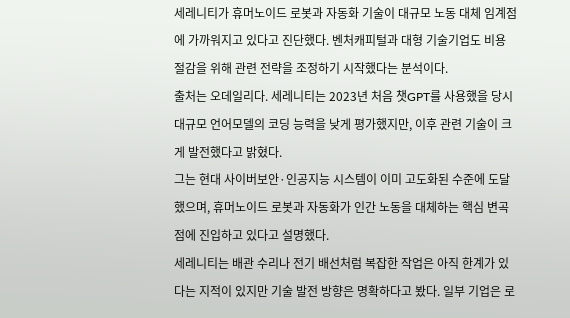세레니티가 휴머노이드 로봇과 자동화 기술이 대규모 노동 대체 임계점에 가까워지고 있다고 진단했다. 벤처캐피털과 대형 기술기업도 비용 절감을 위해 관련 전략을 조정하기 시작했다는 분석이다.
출처는 오데일리다. 세레니티는 2023년 처음 챗GPT를 사용했을 당시 대규모 언어모델의 코딩 능력을 낮게 평가했지만, 이후 관련 기술이 크게 발전했다고 밝혔다.
그는 현대 사이버보안·인공지능 시스템이 이미 고도화된 수준에 도달했으며, 휴머노이드 로봇과 자동화가 인간 노동을 대체하는 핵심 변곡점에 진입하고 있다고 설명했다.
세레니티는 배관 수리나 전기 배선처럼 복잡한 작업은 아직 한계가 있다는 지적이 있지만 기술 발전 방향은 명확하다고 봤다. 일부 기업은 로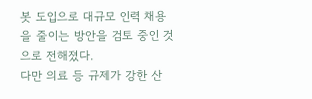봇 도입으로 대규모 인력 채용을 줄이는 방안을 검토 중인 것으로 전해졌다.
다만 의료 등 규제가 강한 산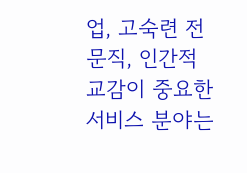업, 고숙련 전문직, 인간적 교감이 중요한 서비스 분야는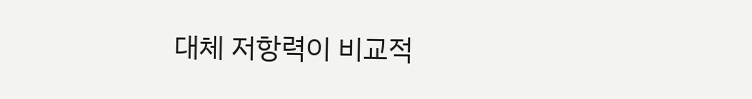대체 저항력이 비교적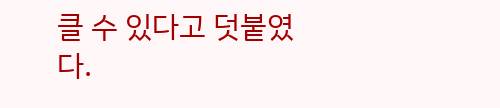클 수 있다고 덧붙였다.